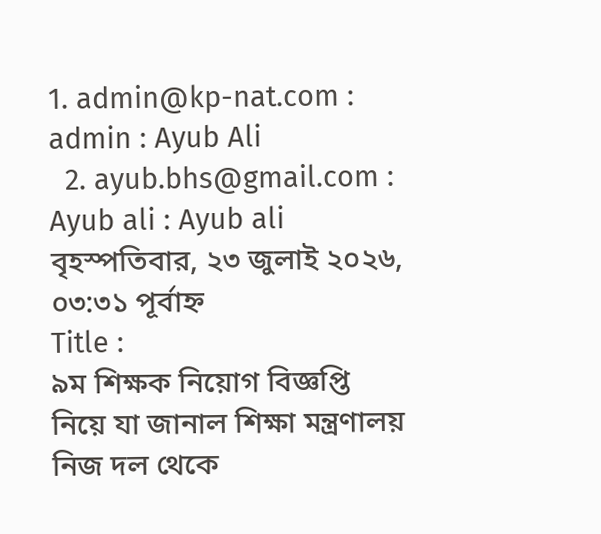1. admin@kp-nat.com : admin : Ayub Ali
  2. ayub.bhs@gmail.com : Ayub ali : Ayub ali
বৃহস্পতিবার, ২৩ জুলাই ২০২৬, ০৩:৩১ পূর্বাহ্ন
Title :
৯ম শিক্ষক নিয়োগ বিজ্ঞপ্তি নিয়ে যা জানাল শিক্ষা মন্ত্রণালয় নিজ দল থেকে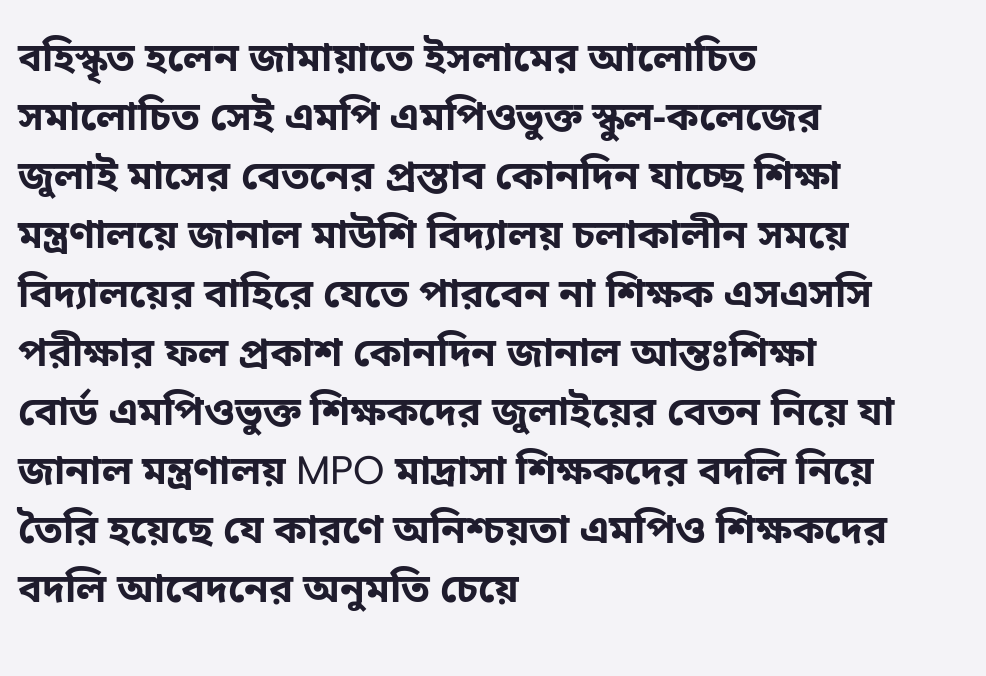বহিস্কৃত হলেন জামায়াতে ইসলামের আলোচিত সমালোচিত সেই এমপি এমপিওভুক্ত স্কুল-কলেজের জুলাই মাসের বেতনের প্রস্তাব কোনদিন যাচ্ছে শিক্ষা মন্ত্রণালয়ে জানাল মাউশি বিদ্যালয় চলাকালীন সময়ে বিদ্যালয়ের বাহিরে যেতে পারবেন না শিক্ষক এসএসসি পরীক্ষার ফল প্রকাশ কোনদিন জানাল আন্তঃশিক্ষা বোর্ড এমপিওভুক্ত শিক্ষকদের জুলাইয়ের বেতন নিয়ে যা জানাল মন্ত্রণালয় MPO মাদ্রাসা শিক্ষকদের বদলি নিয়ে তৈরি হয়েছে যে কারণে অনিশ্চয়তা এমপিও শিক্ষকদের বদলি আবেদনের অনুমতি চেয়ে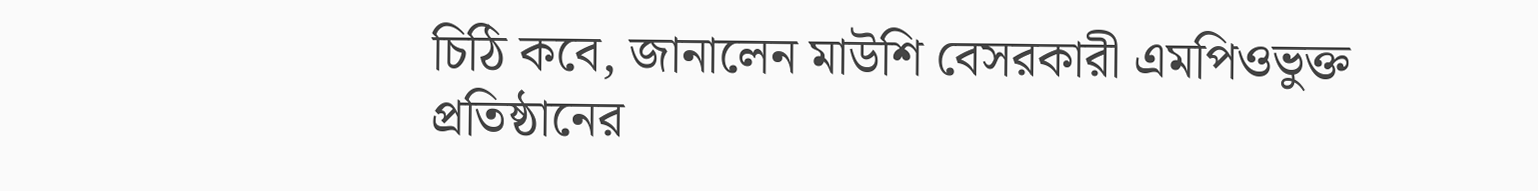চিঠি কবে, জানালেন মাউশি বেসরকারী এমপিওভুক্ত প্রতিষ্ঠানের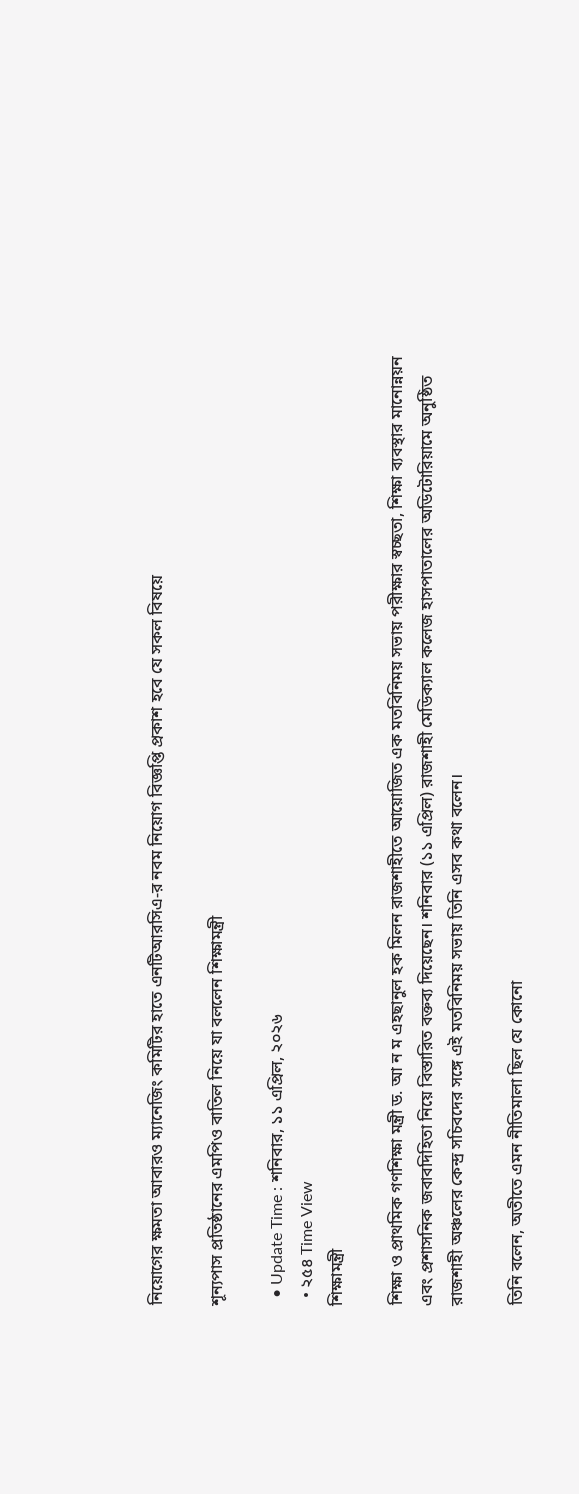নিয়োগের ক্ষমতা আবারও ম্যানেজিং কমিটির হাতে এনটিআরসিএ-র নবম নিয়োগ বিজ্ঞপ্তি প্রকাশ হবে যে সকল বিষয়ে

শূন্যপাস প্রতিষ্ঠানের এমপিও বাতিল নিয়ে যা বললেন শিক্ষামন্ত্রী

  • Update Time : শনিবার, ১১ এপ্রিল, ২০২৬
  • ২৫৪ Time View
শিক্ষামন্ত্রী

শিক্ষা ও প্রাথমিক গণশিক্ষা মন্ত্রী ড. আ ন ম এহছানুল হক মিলন রাজশাহীতে আয়োজিত এক মতবিনিময় সভায় পরীক্ষার স্বচ্ছতা, শিক্ষা ব্যবস্থার মানোন্নয়ন এবং প্রশাসনিক জবাবদিহিতা নিয়ে বিস্তারিত বক্তব্য দিয়েছেন। শনিবার (১১ এপ্রিল) রাজশাহী মেডিক্যাল কলেজ হাসপাতালের অডিটোরিয়ামে অনুষ্ঠিত রাজশাহী অঞ্চলের কেন্দ্র সচিবদের সঙ্গে এই মতবিনিময় সভায় তিনি এসব কথা বলেন।

তিনি বলেন, অতীতে এমন নীতিমালা ছিল যে কোনো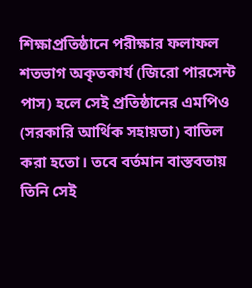শিক্ষাপ্রতিষ্ঠানে পরীক্ষার ফলাফল শতভাগ অকৃতকার্য (জিরো পারসেন্ট পাস) হলে সেই প্রতিষ্ঠানের এমপিও (সরকারি আর্থিক সহায়তা) বাতিল করা হতো। তবে বর্তমান বাস্তবতায় তিনি সেই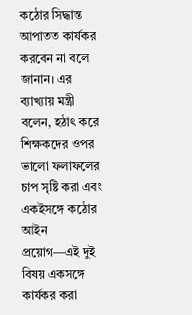কঠোর সিদ্ধান্ত আপাতত কার্যকর করবেন না বলে জানান। এর ব্যাখ্যায় মন্ত্রী বলেন, হঠাৎ করে শিক্ষকদের ওপর ভালো ফলাফলের চাপ সৃষ্টি করা এবং একইসঙ্গে কঠোর আইন প্রয়োগ—এই দুই বিষয় একসঙ্গে কার্যকর করা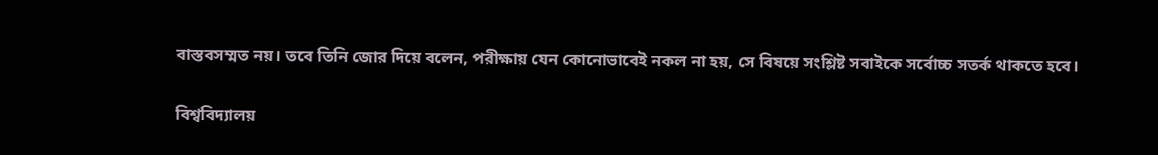বাস্তবসম্মত নয়। তবে তিনি জোর দিয়ে বলেন, পরীক্ষায় যেন কোনোভাবেই নকল না হয়, সে বিষয়ে সংশ্লিষ্ট সবাইকে সর্বোচ্চ সতর্ক থাকতে হবে।

বিশ্ববিদ্যালয়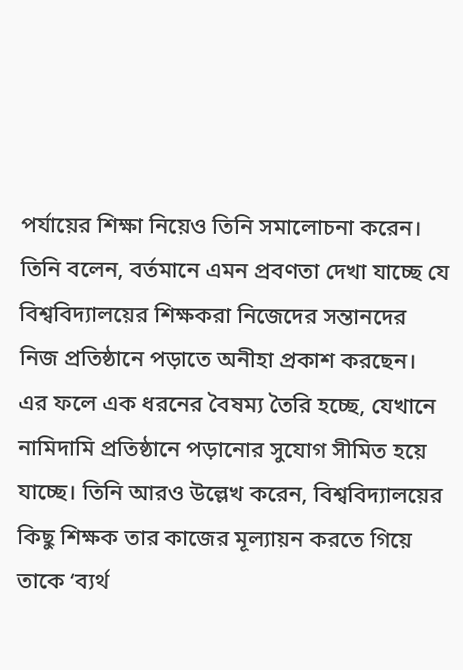পর্যায়ের শিক্ষা নিয়েও তিনি সমালোচনা করেন। তিনি বলেন, বর্তমানে এমন প্রবণতা দেখা যাচ্ছে যে বিশ্ববিদ্যালয়ের শিক্ষকরা নিজেদের সন্তানদের নিজ প্রতিষ্ঠানে পড়াতে অনীহা প্রকাশ করছেন। এর ফলে এক ধরনের বৈষম্য তৈরি হচ্ছে, যেখানে নামিদামি প্রতিষ্ঠানে পড়ানোর সুযোগ সীমিত হয়ে যাচ্ছে। তিনি আরও উল্লেখ করেন, বিশ্ববিদ্যালয়ের কিছু শিক্ষক তার কাজের মূল্যায়ন করতে গিয়ে তাকে ‘ব্যর্থ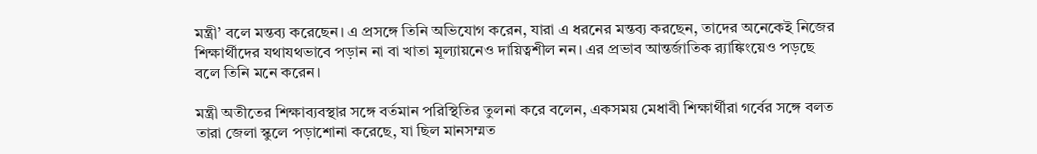মন্ত্রী’ বলে মন্তব্য করেছেন। এ প্রসঙ্গে তিনি অভিযোগ করেন, যারা এ ধরনের মন্তব্য করছেন, তাদের অনেকেই নিজের শিক্ষার্থীদের যথাযথভাবে পড়ান না বা খাতা মূল্যায়নেও দায়িত্বশীল নন। এর প্রভাব আন্তর্জাতিক র‌্যাঙ্কিংয়েও পড়ছে বলে তিনি মনে করেন।

মন্ত্রী অতীতের শিক্ষাব্যবস্থার সঙ্গে বর্তমান পরিস্থিতির তুলনা করে বলেন, একসময় মেধাবী শিক্ষার্থীরা গর্বের সঙ্গে বলত তারা জেলা স্কুলে পড়াশোনা করেছে, যা ছিল মানসম্মত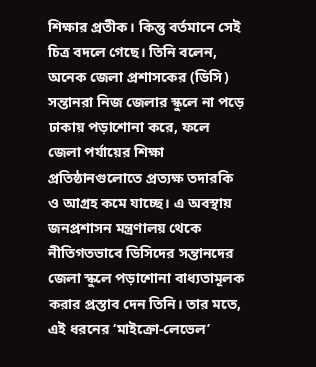শিক্ষার প্রতীক। কিন্তু বর্তমানে সেই চিত্র বদলে গেছে। তিনি বলেন, অনেক জেলা প্রশাসকের (ডিসি) সন্তানরা নিজ জেলার স্কুলে না পড়ে ঢাকায় পড়াশোনা করে, ফলে জেলা পর্যায়ের শিক্ষা প্রতিষ্ঠানগুলোতে প্রত্যক্ষ তদারকি ও আগ্রহ কমে যাচ্ছে। এ অবস্থায় জনপ্রশাসন মন্ত্রণালয় থেকে নীতিগতভাবে ডিসিদের সন্তানদের জেলা স্কুলে পড়াশোনা বাধ্যতামূলক করার প্রস্তাব দেন তিনি। তার মতে, এই ধরনের ‘মাইক্রো-লেভেল’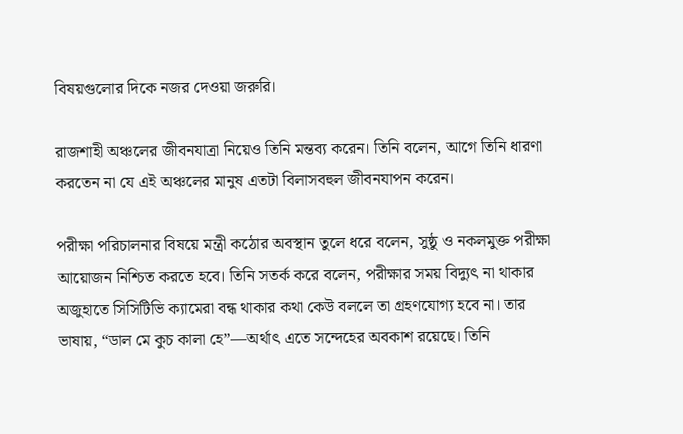বিষয়গুলোর দিকে নজর দেওয়া জরুরি।

রাজশাহী অঞ্চলের জীবনযাত্রা নিয়েও তিনি মন্তব্য করেন। তিনি বলেন, আগে তিনি ধারণা করতেন না যে এই অঞ্চলের মানুষ এতটা বিলাসবহুল জীবনযাপন করেন।

পরীক্ষা পরিচালনার বিষয়ে মন্ত্রী কঠোর অবস্থান তুলে ধরে বলেন, সুষ্ঠু ও নকলমুক্ত পরীক্ষা আয়োজন নিশ্চিত করতে হবে। তিনি সতর্ক করে বলেন, পরীক্ষার সময় বিদ্যুৎ না থাকার অজুহাতে সিসিটিভি ক্যামেরা বন্ধ থাকার কথা কেউ বললে তা গ্রহণযোগ্য হবে না। তার ভাষায়, “ডাল মে কুচ কালা হে”—অর্থাৎ এতে সন্দেহের অবকাশ রয়েছে। তিনি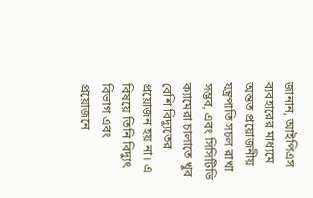জানান, আইপিএস ব্যবহারের মাধ্যমে অন্তত প্রয়োজনীয় যন্ত্রপাতি সচল রাখা সম্ভব, এবং সিসিটিভি ক্যামেরা চালাতে খুব বেশি বিদ্যুতের প্রয়োজন হয় না। এ বিষয়ে তিনি বিদ্যুৎ বিভাগ এবং প্রয়োজনে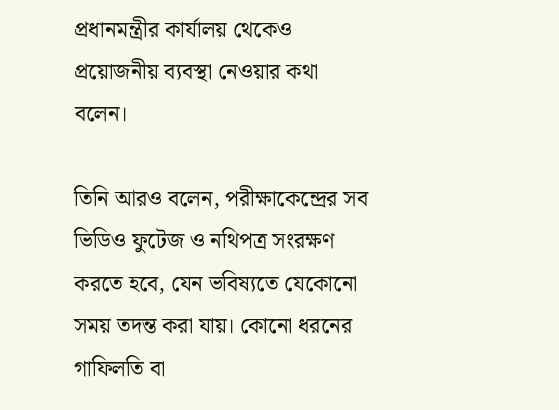প্রধানমন্ত্রীর কার্যালয় থেকেও প্রয়োজনীয় ব্যবস্থা নেওয়ার কথা বলেন।

তিনি আরও বলেন, পরীক্ষাকেন্দ্রের সব ভিডিও ফুটেজ ও নথিপত্র সংরক্ষণ করতে হবে, যেন ভবিষ্যতে যেকোনো সময় তদন্ত করা যায়। কোনো ধরনের গাফিলতি বা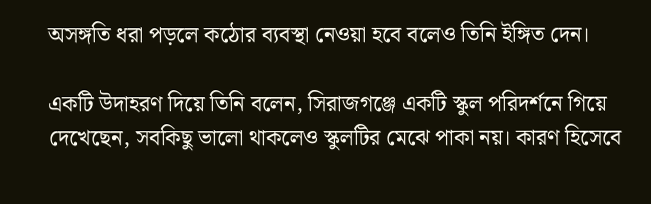অসঙ্গতি ধরা পড়লে কঠোর ব্যবস্থা নেওয়া হবে বলেও তিনি ইঙ্গিত দেন।

একটি উদাহরণ দিয়ে তিনি বলেন, সিরাজগঞ্জে একটি স্কুল পরিদর্শনে গিয়ে দেখেছেন, সবকিছু ভালো থাকলেও স্কুলটির মেঝে পাকা নয়। কারণ হিসেবে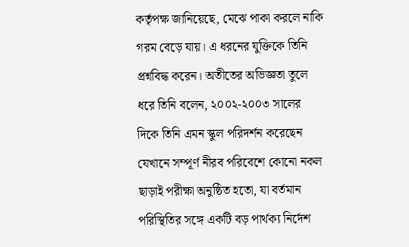কর্তৃপক্ষ জানিয়েছে, মেঝে পাকা করলে নাকি গরম বেড়ে যায়। এ ধরনের যুক্তিকে তিনি প্রশ্নবিদ্ধ করেন। অতীতের অভিজ্ঞতা তুলে ধরে তিনি বলেন, ২০০২-২০০৩ সালের দিকে তিনি এমন স্কুল পরিদর্শন করেছেন যেখানে সম্পূর্ণ নীরব পরিবেশে কোনো নকল ছাড়াই পরীক্ষা অনুষ্ঠিত হতো, যা বর্তমান পরিস্থিতির সঙ্গে একটি বড় পার্থক্য নির্দেশ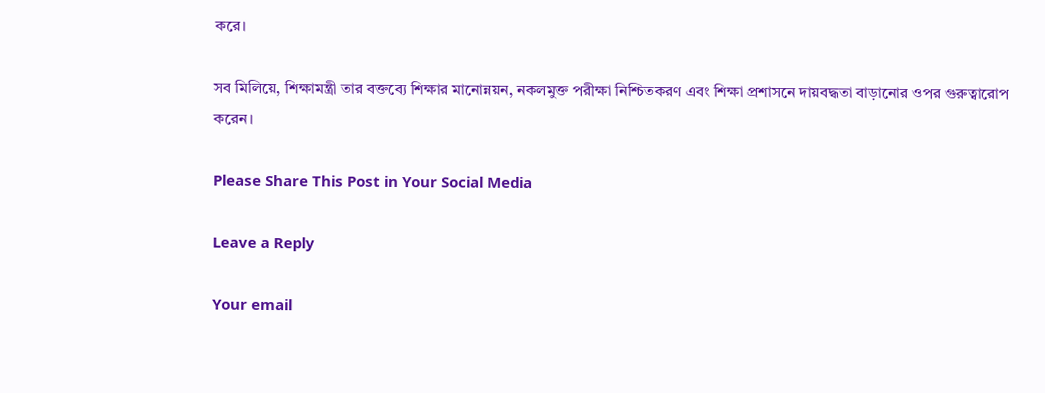করে।

সব মিলিয়ে, শিক্ষামন্ত্রী তার বক্তব্যে শিক্ষার মানোন্নয়ন, নকলমুক্ত পরীক্ষা নিশ্চিতকরণ এবং শিক্ষা প্রশাসনে দায়বদ্ধতা বাড়ানোর ওপর গুরুত্বারোপ করেন।

Please Share This Post in Your Social Media

Leave a Reply

Your email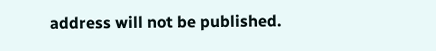address will not be published.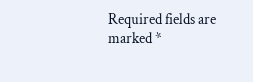Required fields are marked *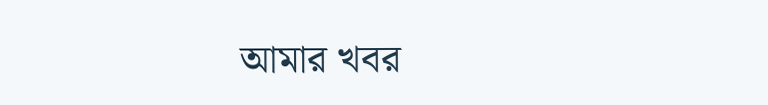আমার খবর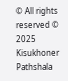© All rights reserved © 2025 Kisukhoner Pathshala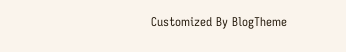Customized By BlogTheme